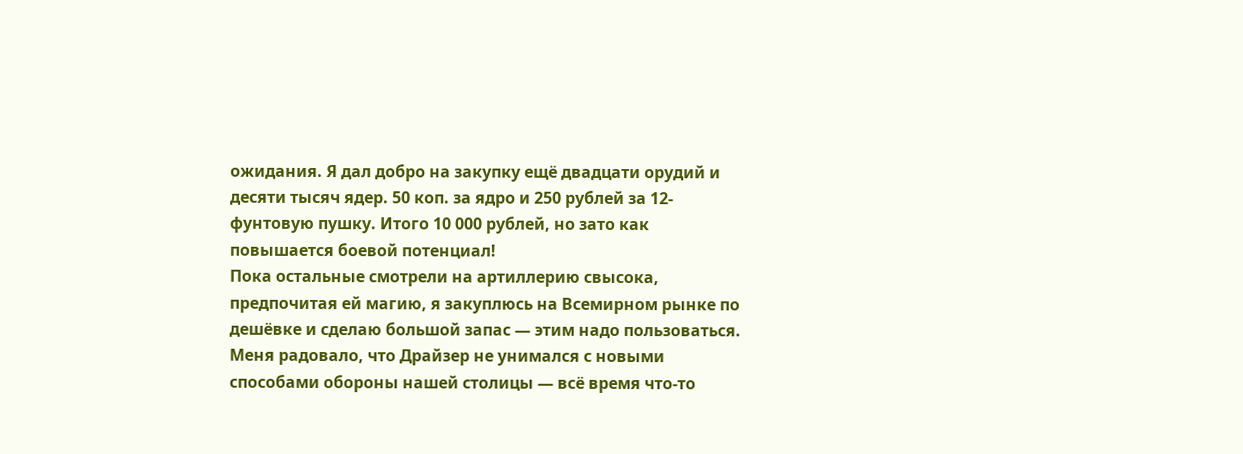ожидания. Я дал добро на закупку ещё двадцати орудий и десяти тысяч ядер. 50 коп. за ядро и 250 рублей за 12-фунтовую пушку. Итого 10 000 рублей, но зато как повышается боевой потенциал!
Пока остальные смотрели на артиллерию свысока, предпочитая ей магию, я закуплюсь на Всемирном рынке по дешёвке и сделаю большой запас — этим надо пользоваться.
Меня радовало, что Драйзер не унимался с новыми способами обороны нашей столицы — всё время что-то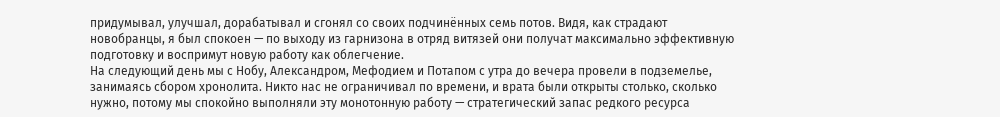придумывал, улучшал, дорабатывал и сгонял со своих подчинённых семь потов. Видя, как страдают новобранцы, я был спокоен — по выходу из гарнизона в отряд витязей они получат максимально эффективную подготовку и воспримут новую работу как облегчение.
На следующий день мы с Нобу, Александром, Мефодием и Потапом с утра до вечера провели в подземелье, занимаясь сбором хронолита. Никто нас не ограничивал по времени, и врата были открыты столько, сколько нужно, потому мы спокойно выполняли эту монотонную работу — стратегический запас редкого ресурса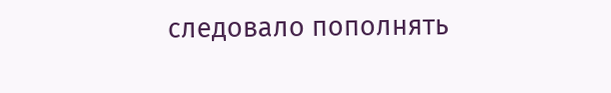следовало пополнять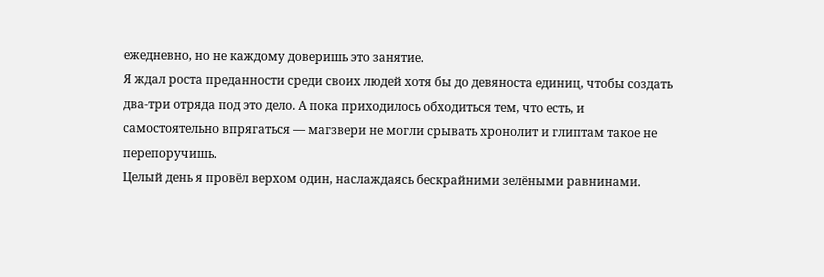ежедневно, но не каждому доверишь это занятие.
Я ждал роста преданности среди своих людей хотя бы до девяноста единиц, чтобы создать два-три отряда под это дело. А пока приходилось обходиться тем, что есть, и самостоятельно впрягаться — магзвери не могли срывать хронолит и глиптам такое не перепоручишь.
Целый день я провёл верхом один, наслаждаясь бескрайними зелëными равнинами.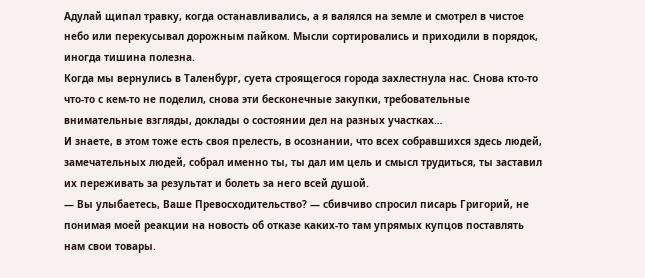Адулай щипал травку, когда останавливались, а я валялся на земле и смотрел в чистое небо или перекусывал дорожным пайком. Мысли сортировались и приходили в порядок, иногда тишина полезна.
Когда мы вернулись в Таленбург, суета строящегося города захлестнула нас. Снова кто-то что-то с кем-то не поделил, снова эти бесконечные закупки, требовательные внимательные взгляды, доклады о состоянии дел на разных участках…
И знаете, в этом тоже есть своя прелесть, в осознании, что всех собравшихся здесь людей, замечательных людей, собрал именно ты, ты дал им цель и смысл трудиться, ты заставил их переживать за результат и болеть за него всей душой.
— Вы улыбаетесь, Ваше Превосходительство? — сбивчиво спросил писарь Григорий, не понимая моей реакции на новость об отказе каких-то там упрямых купцов поставлять нам свои товары.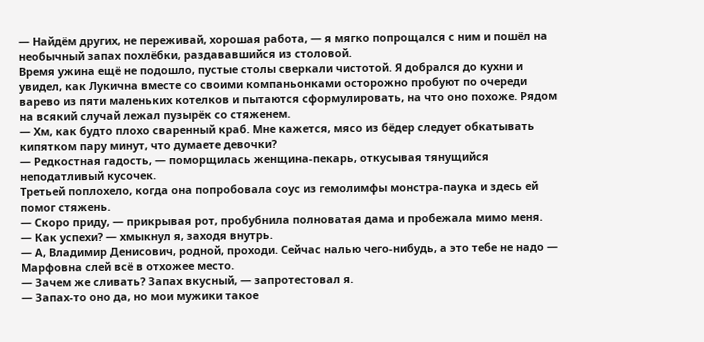— Найдём других, не переживай, хорошая работа, — я мягко попрощался с ним и пошёл на необычный запах похлёбки, раздававшийся из столовой.
Время ужина ещё не подошло, пустые столы сверкали чистотой. Я добрался до кухни и увидел, как Лукична вместе со своими компаньонками осторожно пробуют по очереди варево из пяти маленьких котелков и пытаются сформулировать, на что оно похоже. Рядом на всякий случай лежал пузырёк со стяженем.
— Хм, как будто плохо сваренный краб. Мне кажется, мясо из бёдер следует обкатывать кипятком пару минут, что думаете девочки?
— Редкостная гадость, — поморщилась женщина-пекарь, откусывая тянущийся неподатливый кусочек.
Третьей поплохело, когда она попробовала соус из гемолимфы монстра-паука и здесь ей помог стяжень.
— Скоро приду, — прикрывая рот, пробубнила полноватая дама и пробежала мимо меня.
— Как успехи? — хмыкнул я, заходя внутрь.
— А, Владимир Денисович, родной, проходи. Сейчас налью чего-нибудь, а это тебе не надо — Марфовна слей всё в отхожее место.
— Зачем же сливать? Запах вкусный, — запротестовал я.
— Запах-то оно да, но мои мужики такое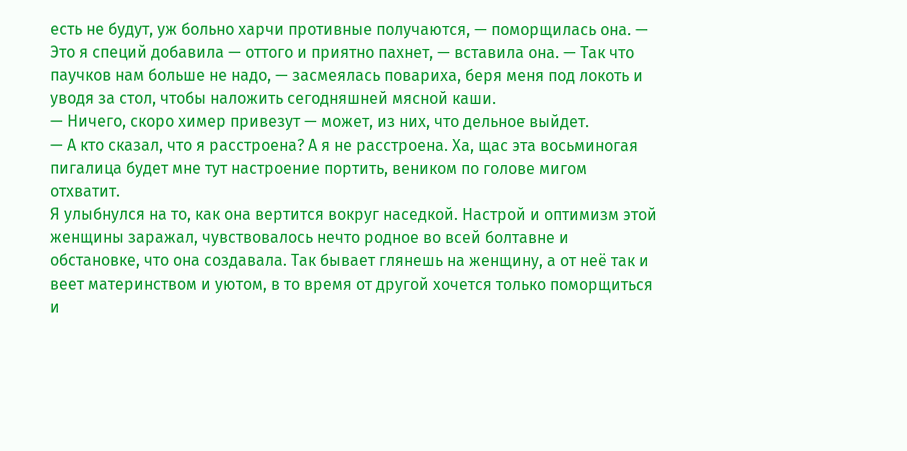есть не будут, уж больно харчи противные получаются, — поморщилась она. — Это я специй добавила — оттого и приятно пахнет, — вставила она. — Так что паучков нам больше не надо, — засмеялась повариха, беря меня под локоть и уводя за стол, чтобы наложить сегодняшней мясной каши.
— Ничего, скоро химер привезут — может, из них, что дельное выйдет.
— А кто сказал, что я расстроена? А я не расстроена. Ха, щас эта восьминогая пигалица будет мне тут настроение портить, веником по голове мигом отхватит.
Я улыбнулся на то, как она вертится вокруг наседкой. Настрой и оптимизм этой женщины заражал, чувствовалось нечто родное во всей болтавне и обстановке, что она создавала. Так бывает глянешь на женщину, а от неё так и веет материнством и уютом, в то время от другой хочется только поморщиться и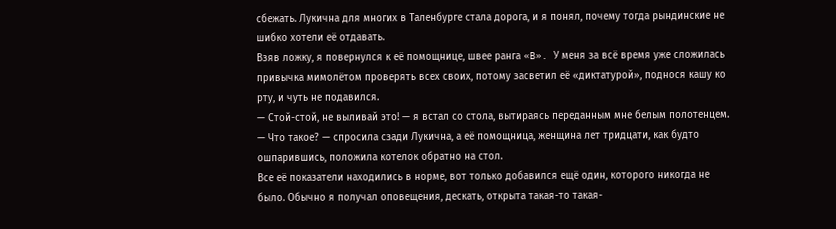сбежать. Лукична для многих в Таленбурге стала дорога, и я понял, почему тогда рындинские не шибко хотели её отдавать.
Взяв ложку, я повернулся к её помощнице, швее ранга «B». У меня за всё время уже сложилась привычка мимолётом проверять всех своих, потому засветил её «диктатурой», поднося кашу ко рту, и чуть не подавился.
— Стой-стой, не выливай это! — я встал со стола, вытираясь переданным мне белым полотенцем.
— Что такое? — спросила сзади Лукична, а её помощница, женщина лет тридцати, как будто ошпарившись, положила котелок обратно на стол.
Все её показатели находились в норме, вот только добавился ещё один, которого никогда не было. Обычно я получал оповещения, дескать, открыта такая-то такая-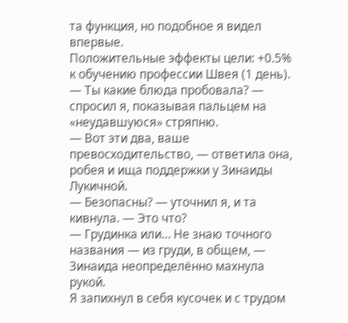та функция, но подобное я видел впервые.
Положительные эффекты цели: +0.5% к обучению профессии Швея (1 день).
— Ты какие блюда пробовала? — спросил я, показывая пальцем на «неудавшуюся» стряпню.
— Вот эти два, ваше превосходительство, — ответила она, робея и ища поддержки у Зинаиды Лукичной.
— Безопасны? — уточнил я, и та кивнула. — Это что?
— Грудинка или… Не знаю точного названия — из груди, в общем, — Зинаида неопределённо махнула рукой.
Я запихнул в себя кусочек и с трудом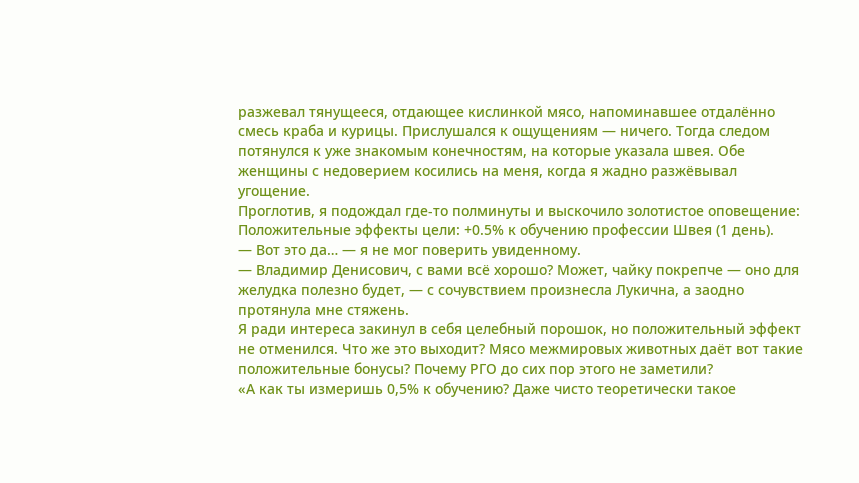разжевал тянущееся, отдающее кислинкой мясо, напоминавшее отдалённо смесь краба и курицы. Прислушался к ощущениям — ничего. Тогда следом потянулся к уже знакомым конечностям, на которые указала швея. Обе женщины с недоверием косились на меня, когда я жадно разжёвывал угощение.
Проглотив, я подождал где-то полминуты и выскочило золотистое оповещение:
Положительные эффекты цели: +0.5% к обучению профессии Швея (1 день).
— Вот это да… — я не мог поверить увиденному.
— Владимир Денисович, с вами всё хорошо? Может, чайку покрепче — оно для желудка полезно будет, — с сочувствием произнесла Лукична, а заодно протянула мне стяжень.
Я ради интереса закинул в себя целебный порошок, но положительный эффект не отменился. Что же это выходит? Мясо межмировых животных даёт вот такие положительные бонусы? Почему РГО до сих пор этого не заметили?
«А как ты измеришь 0,5% к обучению? Даже чисто теоретически такое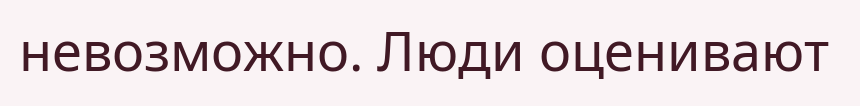невозможно. Люди оценивают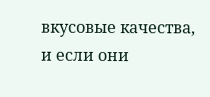вкусовые качества, и если они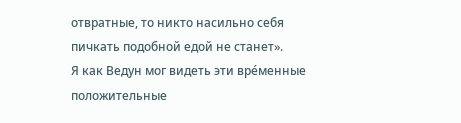отвратные, то никто насильно себя пичкать подобной едой не станет».
Я как Ведун мог видеть эти вре́менные положительные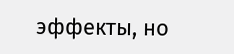эффекты, но